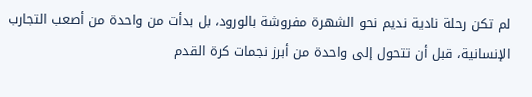لم تكن رحلة نادية نديم نحو الشهرة مفروشة بالورود، بل بدأت من واحدة من أصعب التجارب الإنسانية، قبل أن تتحول إلى واحدة من أبرز نجمات كرة القدم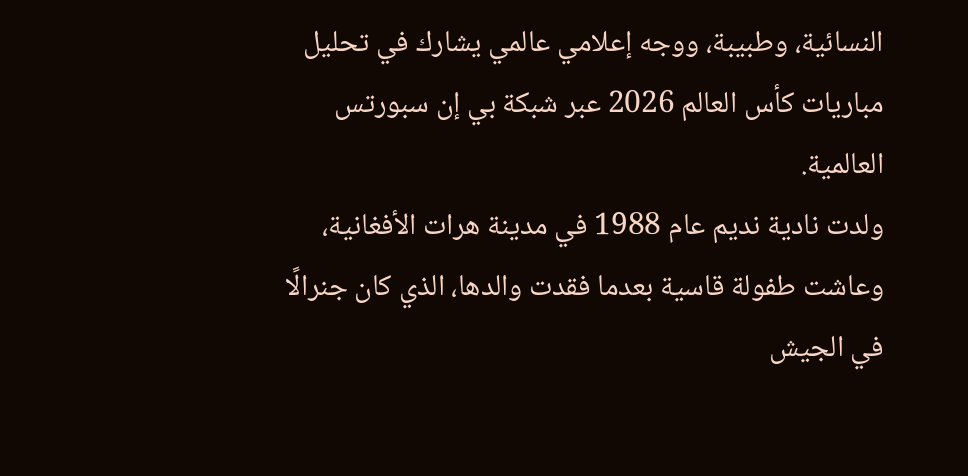النسائية، وطبيبة، ووجه إعلامي عالمي يشارك في تحليل مباريات كأس العالم 2026 عبر شبكة بي إن سبورتس العالمية.
ولدت نادية نديم عام 1988 في مدينة هرات الأفغانية، وعاشت طفولة قاسية بعدما فقدت والدها، الذي كان جنرالًا في الجيش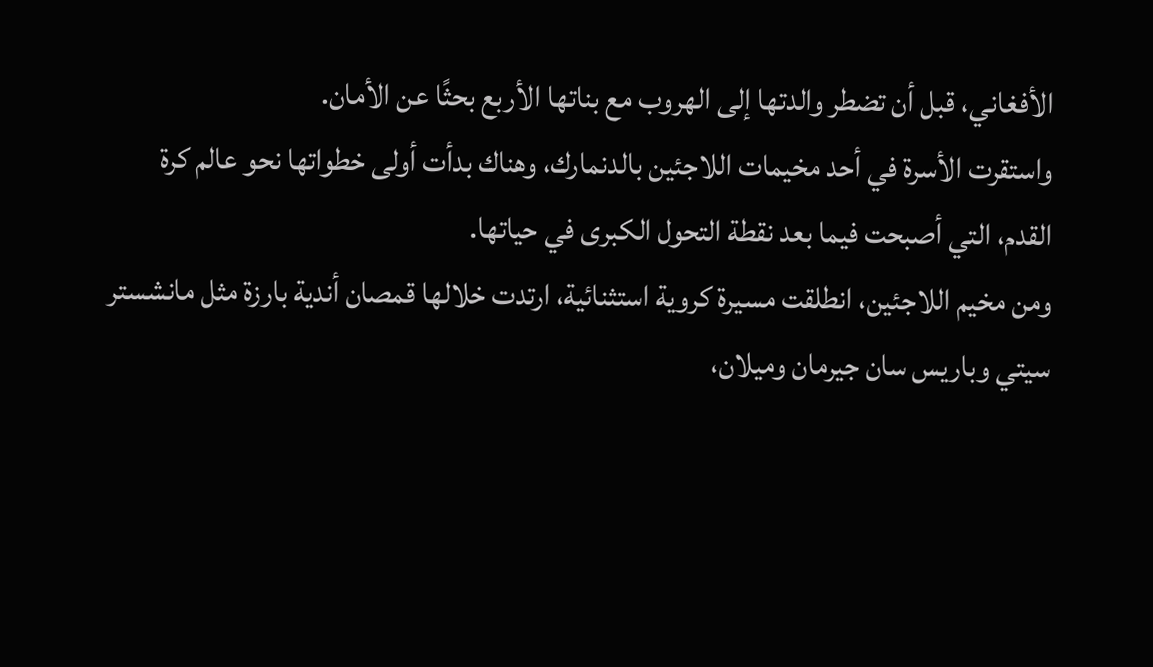الأفغاني، قبل أن تضطر والدتها إلى الهروب مع بناتها الأربع بحثًا عن الأمان.
واستقرت الأسرة في أحد مخيمات اللاجئين بالدنمارك، وهناك بدأت أولى خطواتها نحو عالم كرة القدم، التي أصبحت فيما بعد نقطة التحول الكبرى في حياتها.
ومن مخيم اللاجئين، انطلقت مسيرة كروية استثنائية، ارتدت خلالها قمصان أندية بارزة مثل مانشستر سيتي وباريس سان جيرمان وميلان،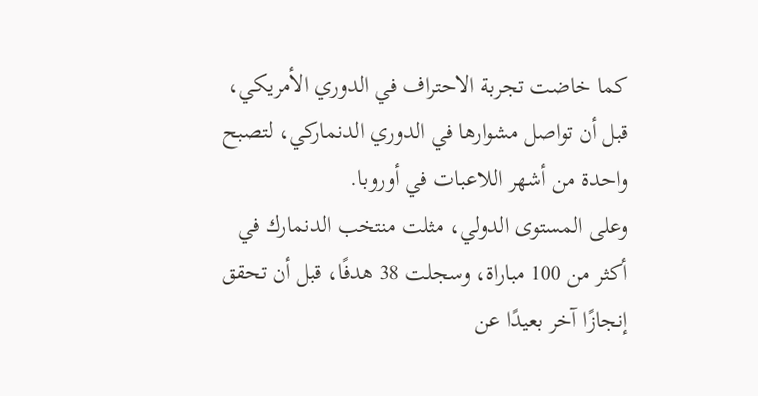كما خاضت تجربة الاحتراف في الدوري الأمريكي، قبل أن تواصل مشوارها في الدوري الدنماركي، لتصبح واحدة من أشهر اللاعبات في أوروبا.
وعلى المستوى الدولي، مثلت منتخب الدنمارك في أكثر من 100 مباراة، وسجلت 38 هدفًا، قبل أن تحقق إنجازًا آخر بعيدًا عن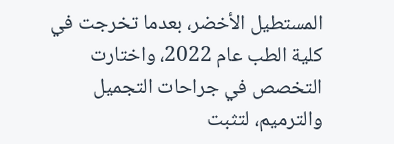المستطيل الأخضر، بعدما تخرجت في كلية الطب عام 2022، واختارت التخصص في جراحات التجميل والترميم، لتثبت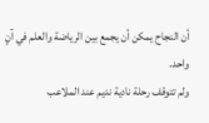أن النجاح يمكن أن يجمع بين الرياضة والعلم في آنٍ واحد.
ولم تتوقف رحلة نادية نديم عند الملاعب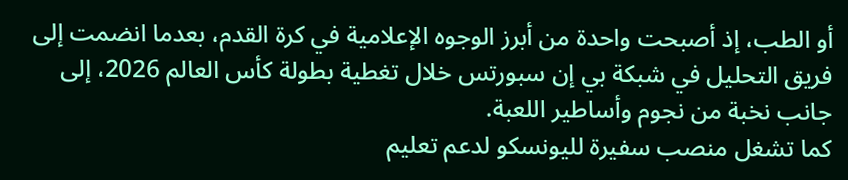أو الطب، إذ أصبحت واحدة من أبرز الوجوه الإعلامية في كرة القدم، بعدما انضمت إلى فريق التحليل في شبكة بي إن سبورتس خلال تغطية بطولة كأس العالم 2026، إلى جانب نخبة من نجوم وأساطير اللعبة.
كما تشغل منصب سفيرة لليونسكو لدعم تعليم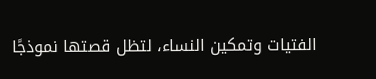الفتيات وتمكين النساء، لتظل قصتها نموذجًا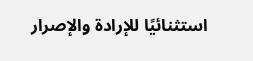استثنائيًا للإرادة والإصرار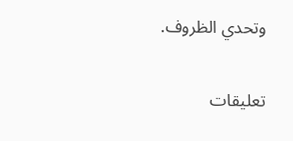وتحدي الظروف.

تعليقات